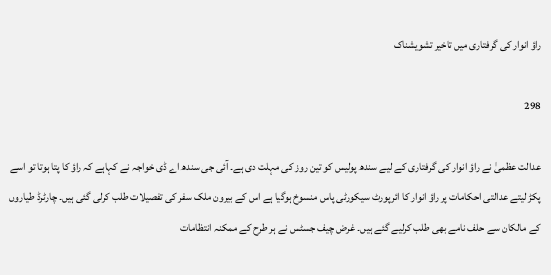راؤ انوار کی گرفتاری میں تاخیر تشویشناک

298

عدالت عظمیٰ نے راؤ انوار کی گرفتاری کے لیے سندھ پولیس کو تین روز کی مہلت دی ہے۔ آئی جی سندھ اے ڈی خواجہ نے کہاہے کہ راؤ کا پتا ہوتا تو اسے پکڑ لیتے عدالتی احکامات پر راؤ انوار کا ائرپورٹ سیکورٹی پاس منسوخ ہوگیا ہے اس کے بیرون ملک سفر کی تفصیلات طلب کرلی گئی ہیں۔ چارٹرڈ طیاروں کے مالکان سے حلف نامے بھی طلب کرلیے گئے ہیں۔ غرض چیف جسٹس نے ہر طرح کے ممکنہ انتظامات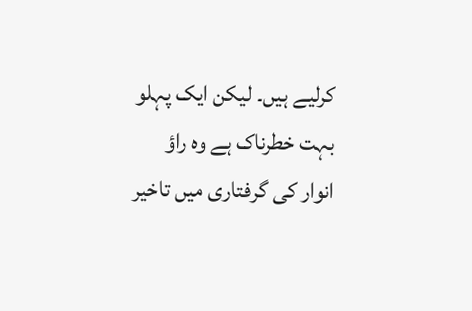کرلیے ہیں۔ لیکن ایک پہلو بہت خطرناک ہے وہ راؤ انوار کی گرفتاری میں تاخیر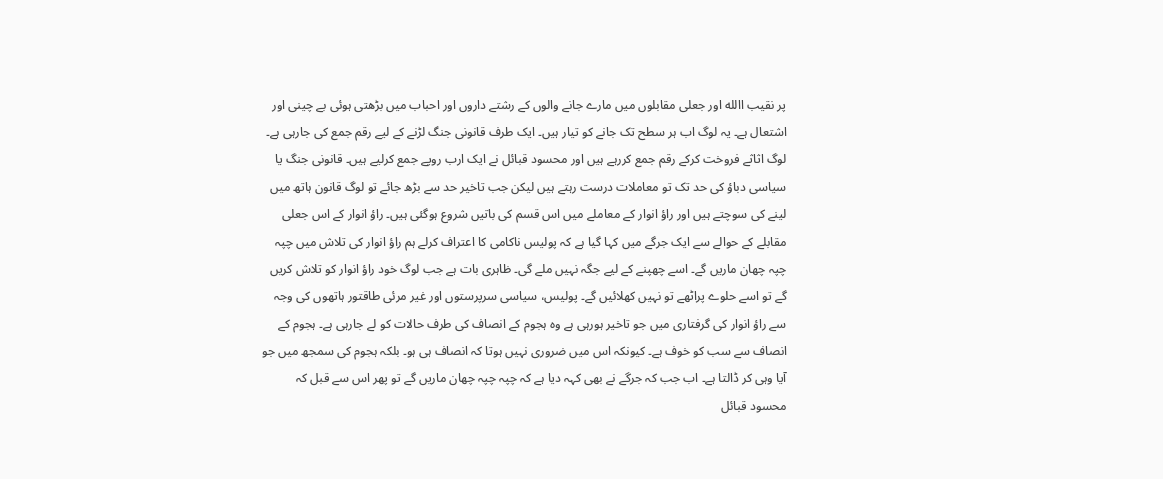پر نقیب االله اور جعلی مقابلوں میں مارے جانے والوں کے رشتے داروں اور احباب میں بڑھتی ہوئی بے چینی اور اشتعال ہے۔ یہ لوگ اب ہر سطح تک جانے کو تیار ہیں۔ ایک طرف قانونی جنگ لڑنے کے لیے رقم جمع کی جارہی ہے۔ لوگ اثاثے فروخت کرکے رقم جمع کررہے ہیں اور محسود قبائل نے ایک ارب روپے جمع کرلیے ہیں۔ قانونی جنگ یا سیاسی دباؤ کی حد تک تو معاملات درست رہتے ہیں لیکن جب تاخیر حد سے بڑھ جائے تو لوگ قانون ہاتھ میں لینے کی سوچتے ہیں اور راؤ انوار کے معاملے میں اس قسم کی باتیں شروع ہوگئی ہیں۔ راؤ انوار کے اس جعلی مقابلے کے حوالے سے ایک جرگے میں کہا گیا ہے کہ پولیس ناکامی کا اعتراف کرلے ہم راؤ انوار کی تلاش میں چپہ چپہ چھان ماریں گے۔ اسے چھپنے کے لیے جگہ نہیں ملے گی۔ ظاہری بات ہے جب لوگ خود راؤ انوار کو تلاش کریں گے تو اسے حلوے پراٹھے تو نہیں کھلائیں گے۔ پولیس، سیاسی سرپرستوں اور غیر مرئی طاقتور ہاتھوں کی وجہ سے راؤ انوار کی گرفتاری میں جو تاخیر ہورہی ہے وہ ہجوم کے انصاف کی طرف حالات کو لے جارہی ہے۔ ہجوم کے انصاف سے سب کو خوف ہے۔ کیونکہ اس میں ضروری نہیں ہوتا کہ انصاف ہی ہو۔ بلکہ ہجوم کی سمجھ میں جو آیا وہی کر ڈالتا ہے۔ اب جب کہ جرگے نے بھی کہہ دیا ہے کہ چپہ چپہ چھان ماریں گے تو پھر اس سے قبل کہ محسود قبائل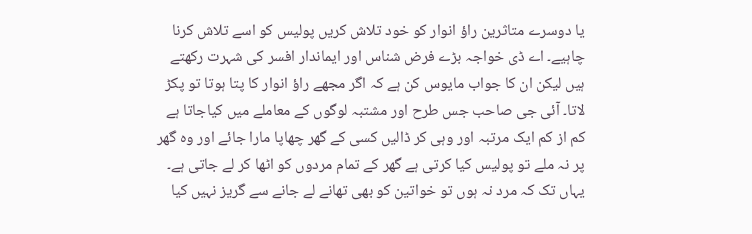یا دوسرے متاثرین راؤ انوار کو خود تلاش کریں پولیس کو اسے تلاش کرنا چاہیے۔ اے ڈی خواجہ بڑے فرض شناس اور ایماندار افسر کی شہرت رکھتے ہیں لیکن ان کا جواب مایوس کن ہے کہ اگر مجھے راؤ انوار کا پتا ہوتا تو پکڑ لاتا۔ آئی جی صاحب جس طرح اور مشتبہ لوگوں کے معاملے میں کیاجاتا ہے کم از کم ایک مرتبہ اور وہی کر ڈالیں کسی کے گھر چھاپا مارا جائے اور وہ گھر پر نہ ملے تو پولیس کیا کرتی ہے گھر کے تمام مردوں کو اٹھا کر لے جاتی ہے۔ یہاں تک کہ مرد نہ ہوں تو خواتین کو بھی تھانے لے جانے سے گریز نہیں کیا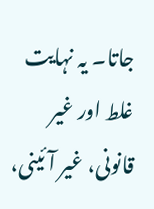جاتا۔ یہ نہایت غلط اور غیر قانونی، غیر آئینی،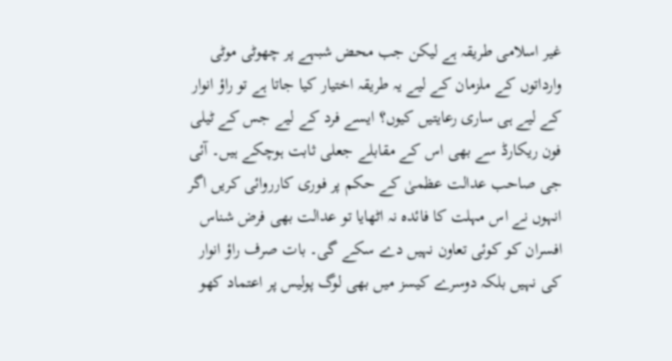غیر اسلامی طریقہ ہے لیکن جب محض شبہے پر چھوٹی موٹی وارداتوں کے ملزمان کے لیے یہ طریقہ اختیار کیا جاتا ہے تو راؤ انوار کے لیے ہی ساری رعایتیں کیوں؟ ایسے فرد کے لیے جس کے ٹیلی فون ریکارڈ سے بھی اس کے مقابلے جعلی ثابت ہوچکے ہیں۔ آئی جی صاحب عدالت عظمیٰ کے حکم پر فوری کارروائی کریں اگر انہوں نے اس مہلت کا فائدہ نہ اٹھایا تو عدالت بھی فرض شناس افسران کو کوئی تعاون نہیں دے سکے گی۔ بات صرف راؤ انوار کی نہیں بلکہ دوسرے کیسز میں بھی لوگ پولیس پر اعتماد کھو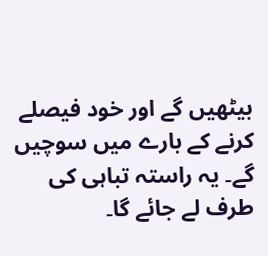بیٹھیں گے اور خود فیصلے کرنے کے بارے میں سوچیں گے۔ یہ راستہ تباہی کی طرف لے جائے گا۔